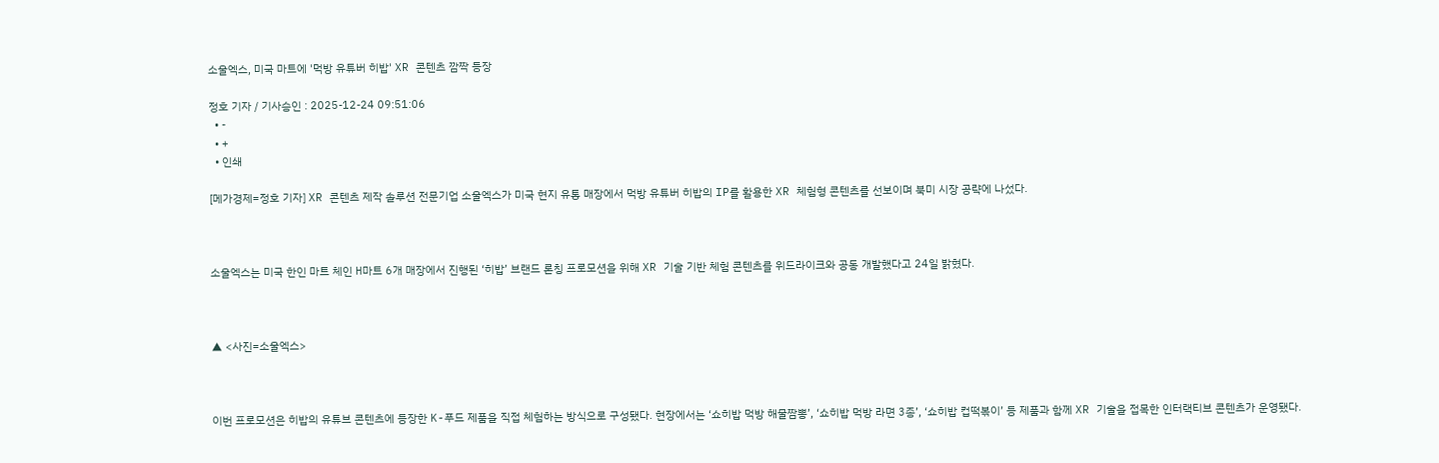소울엑스, 미국 마트에 '먹방 유튜버 히밥' XR 콘텐츠 깜짝 등장

정호 기자 / 기사승인 : 2025-12-24 09:51:06
  • -
  • +
  • 인쇄

[메가경제=정호 기자] XR 콘텐츠 제작 솔루션 전문기업 소울엑스가 미국 현지 유통 매장에서 먹방 유튜버 히밥의 IP를 활용한 XR 체험형 콘텐츠를 선보이며 북미 시장 공략에 나섰다.



소울엑스는 미국 한인 마트 체인 H마트 6개 매장에서 진행된 ‘히밥’ 브랜드 론칭 프로모션을 위해 XR 기술 기반 체험 콘텐츠를 위드라이크와 공동 개발했다고 24일 밝혔다.



▲ <사진=소울엑스>



이번 프로모션은 히밥의 유튜브 콘텐츠에 등장한 K-푸드 제품을 직접 체험하는 방식으로 구성됐다. 현장에서는 ‘쇼히밥 먹방 해물짬뽕’, ‘쇼히밥 먹방 라면 3종’, ‘쇼히밥 컵떡볶이’ 등 제품과 함께 XR 기술을 접목한 인터랙티브 콘텐츠가 운영됐다.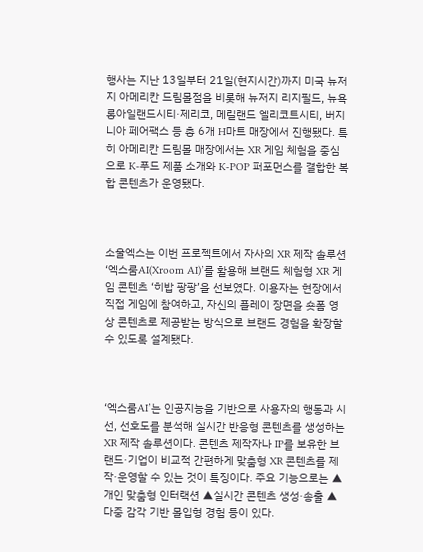행사는 지난 13일부터 21일(현지시간)까지 미국 뉴저지 아메리칸 드림몰점을 비롯해 뉴저지 리지필드, 뉴욕 롱아일랜드시티·제리코, 메릴랜드 엘리코트시티, 버지니아 페어팩스 등 총 6개 H마트 매장에서 진행됐다. 특히 아메리칸 드림몰 매장에서는 XR 게임 체험을 중심으로 K-푸드 제품 소개와 K-POP 퍼포먼스를 결합한 복합 콘텐츠가 운영됐다.



소울엑스는 이번 프로젝트에서 자사의 XR 제작 솔루션 ‘엑스룸AI(Xroom AI)’를 활용해 브랜드 체험형 XR 게임 콘텐츠 ‘히밥 팡팡’을 선보였다. 이용자는 현장에서 직접 게임에 참여하고, 자신의 플레이 장면을 숏폼 영상 콘텐츠로 제공받는 방식으로 브랜드 경험을 확장할 수 있도록 설계됐다.



‘엑스룸AI’는 인공지능을 기반으로 사용자의 행동과 시선, 선호도를 분석해 실시간 반응형 콘텐츠를 생성하는 XR 제작 솔루션이다. 콘텐츠 제작자나 IP를 보유한 브랜드·기업이 비교적 간편하게 맞춤형 XR 콘텐츠를 제작·운영할 수 있는 것이 특징이다. 주요 기능으로는 ▲개인 맞춤형 인터랙션 ▲실시간 콘텐츠 생성·송출 ▲다중 감각 기반 몰입형 경험 등이 있다.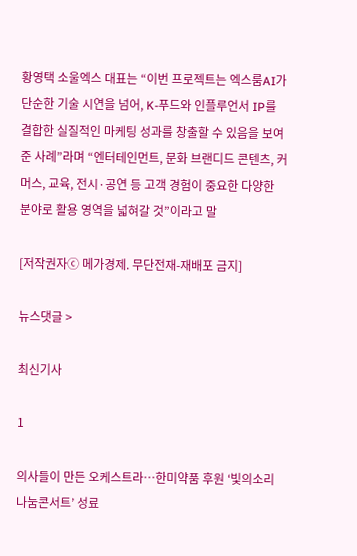황영택 소울엑스 대표는 “이번 프로젝트는 엑스룸AI가 단순한 기술 시연을 넘어, K-푸드와 인플루언서 IP를 결합한 실질적인 마케팅 성과를 창출할 수 있음을 보여준 사례”라며 “엔터테인먼트, 문화 브랜디드 콘텐츠, 커머스, 교육, 전시·공연 등 고객 경험이 중요한 다양한 분야로 활용 영역을 넓혀갈 것”이라고 말

[저작권자ⓒ 메가경제. 무단전재-재배포 금지]

뉴스댓글 >

최신기사

1

의사들이 만든 오케스트라…한미약품 후원 ‘빛의소리 나눔콘서트’ 성료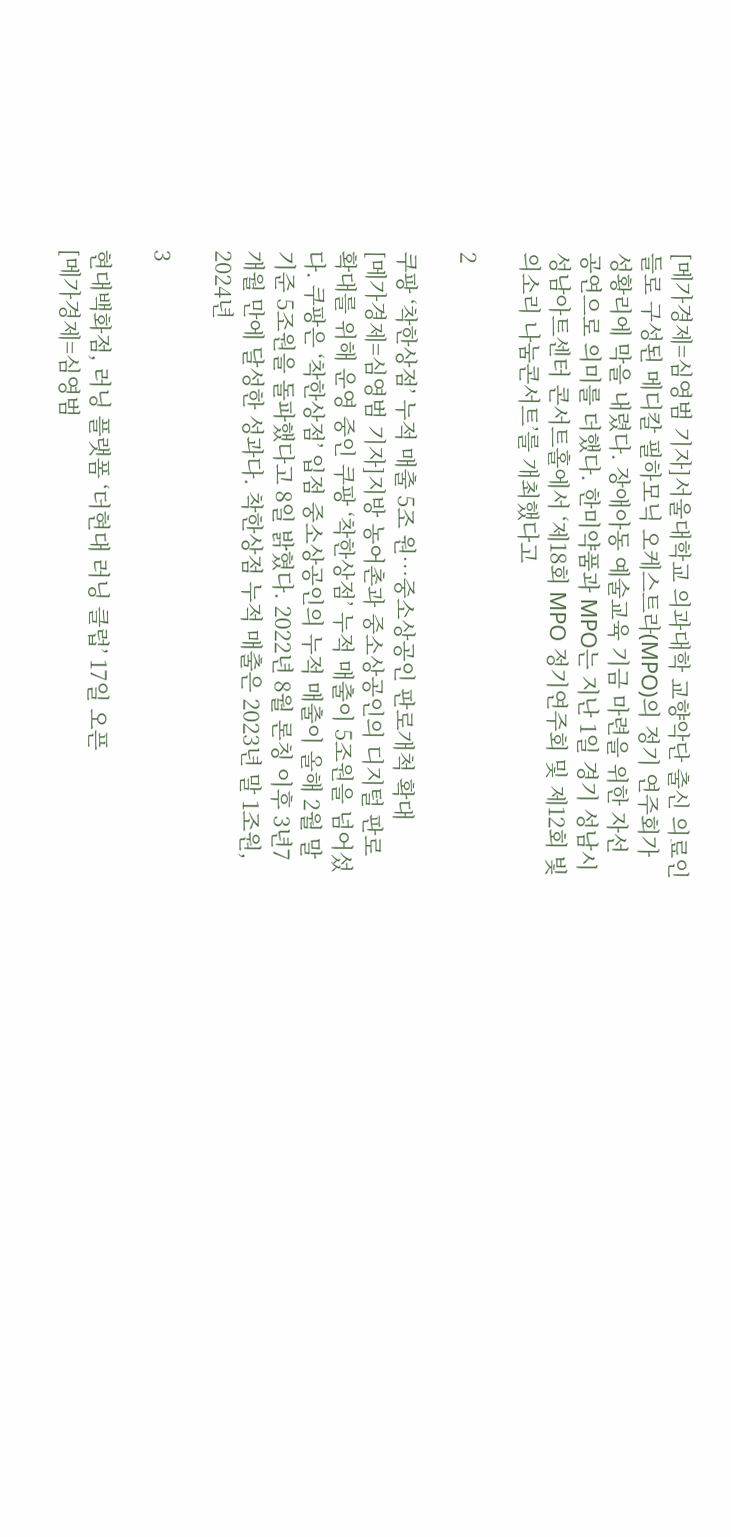[메가경제=심영범 기자]서울대학교 의과대학 교향악단 출신 의료인들로 구성된 메디칼 필하모닉 오케스트라(MPO)의 정기 연주회가 성황리에 막을 내렸다. 장애아동 예술교육 기금 마련을 위한 자선 공연으로 의미를 더했다. 한미약품과 MPO는 지난 1일 경기 성남시 성남아트센터 콘서트홀에서 ‘제18회 MPO 정기연주회 및 제12회 빛의소리 나눔콘서트’를 개최했다고

2

쿠팡 ‘착한상점’ 누적 매출 5조 원…중소상공인 판로개척 확대
[메가경제=심영범 기자]지방 농어촌과 중소상공인의 디지털 판로 확대를 위해 운영 중인 쿠팡 ‘착한상점’ 누적 매출이 5조원을 넘어섰다. 쿠팡은 ‘착한상점’ 입점 중소상공인의 누적 매출이 올해 2월 말 기준 5조원을 돌파했다고 8일 밝혔다. 2022년 8월 론칭 이후 3년7개월 만에 달성한 성과다. 착한상점 누적 매출은 2023년 말 1조원, 2024년

3

현대백화점, 러닝 플랫폼 ‘더현대 러닝 클럽’ 17일 오픈
[메가경제=심영범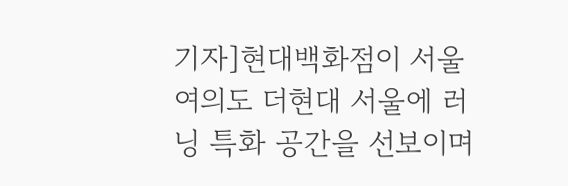기자]현대백화점이 서울 여의도 더현대 서울에 러닝 특화 공간을 선보이며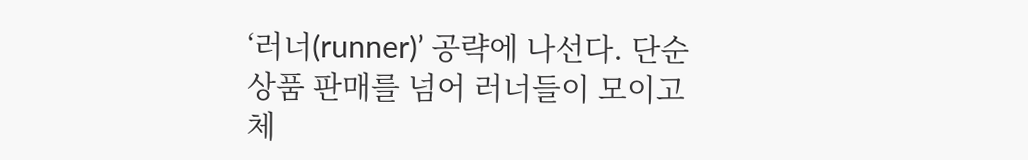‘러너(runner)’ 공략에 나선다. 단순 상품 판매를 넘어 러너들이 모이고 체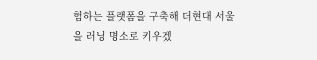험하는 플랫폼을 구축해 더현대 서울을 러닝 명소로 키우겠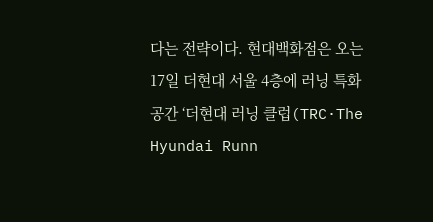다는 전략이다. 현대백화점은 오는 17일 더현대 서울 4층에 러닝 특화 공간 ‘더현대 러닝 클럽(TRC·The Hyundai Runn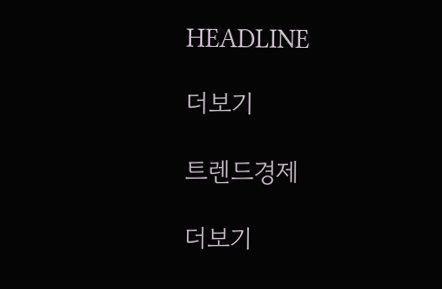HEADLINE

더보기

트렌드경제

더보기